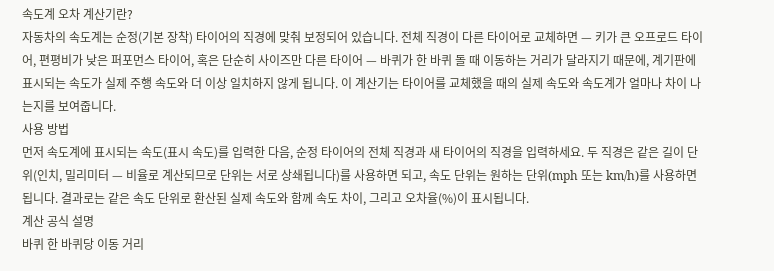속도계 오차 계산기란?
자동차의 속도계는 순정(기본 장착) 타이어의 직경에 맞춰 보정되어 있습니다. 전체 직경이 다른 타이어로 교체하면 — 키가 큰 오프로드 타이어, 편평비가 낮은 퍼포먼스 타이어, 혹은 단순히 사이즈만 다른 타이어 — 바퀴가 한 바퀴 돌 때 이동하는 거리가 달라지기 때문에, 계기판에 표시되는 속도가 실제 주행 속도와 더 이상 일치하지 않게 됩니다. 이 계산기는 타이어를 교체했을 때의 실제 속도와 속도계가 얼마나 차이 나는지를 보여줍니다.
사용 방법
먼저 속도계에 표시되는 속도(표시 속도)를 입력한 다음, 순정 타이어의 전체 직경과 새 타이어의 직경을 입력하세요. 두 직경은 같은 길이 단위(인치, 밀리미터 — 비율로 계산되므로 단위는 서로 상쇄됩니다)를 사용하면 되고, 속도 단위는 원하는 단위(mph 또는 km/h)를 사용하면 됩니다. 결과로는 같은 속도 단위로 환산된 실제 속도와 함께 속도 차이, 그리고 오차율(%)이 표시됩니다.
계산 공식 설명
바퀴 한 바퀴당 이동 거리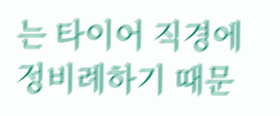는 타이어 직경에 정비례하기 때문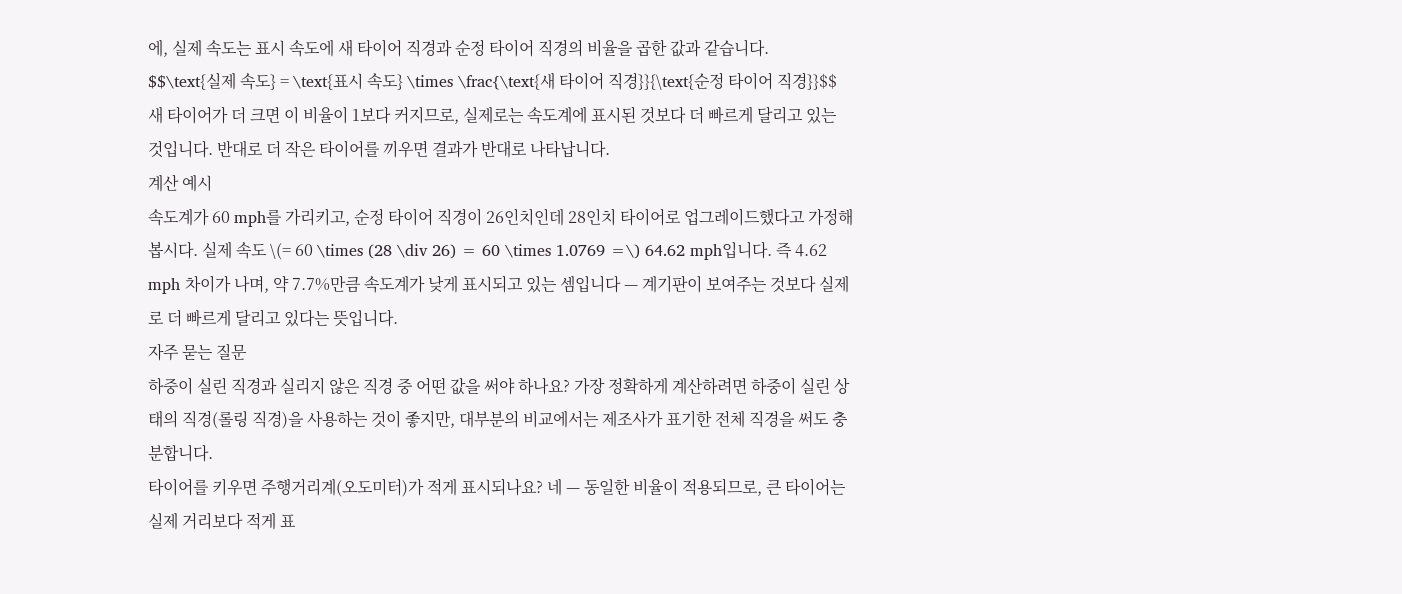에, 실제 속도는 표시 속도에 새 타이어 직경과 순정 타이어 직경의 비율을 곱한 값과 같습니다.
$$\text{실제 속도} = \text{표시 속도} \times \frac{\text{새 타이어 직경}}{\text{순정 타이어 직경}}$$
새 타이어가 더 크면 이 비율이 1보다 커지므로, 실제로는 속도계에 표시된 것보다 더 빠르게 달리고 있는 것입니다. 반대로 더 작은 타이어를 끼우면 결과가 반대로 나타납니다.
계산 예시
속도계가 60 mph를 가리키고, 순정 타이어 직경이 26인치인데 28인치 타이어로 업그레이드했다고 가정해 봅시다. 실제 속도 \(= 60 \times (28 \div 26) = 60 \times 1.0769 =\) 64.62 mph입니다. 즉 4.62 mph 차이가 나며, 약 7.7%만큼 속도계가 낮게 표시되고 있는 셈입니다 — 계기판이 보여주는 것보다 실제로 더 빠르게 달리고 있다는 뜻입니다.
자주 묻는 질문
하중이 실린 직경과 실리지 않은 직경 중 어떤 값을 써야 하나요? 가장 정확하게 계산하려면 하중이 실린 상태의 직경(롤링 직경)을 사용하는 것이 좋지만, 대부분의 비교에서는 제조사가 표기한 전체 직경을 써도 충분합니다.
타이어를 키우면 주행거리계(오도미터)가 적게 표시되나요? 네 — 동일한 비율이 적용되므로, 큰 타이어는 실제 거리보다 적게 표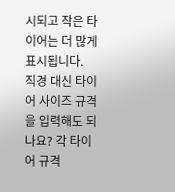시되고 작은 타이어는 더 많게 표시됩니다.
직경 대신 타이어 사이즈 규격을 입력해도 되나요? 각 타이어 규격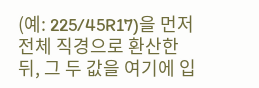(예: 225/45R17)을 먼저 전체 직경으로 환산한 뒤, 그 두 값을 여기에 입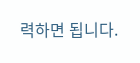력하면 됩니다.